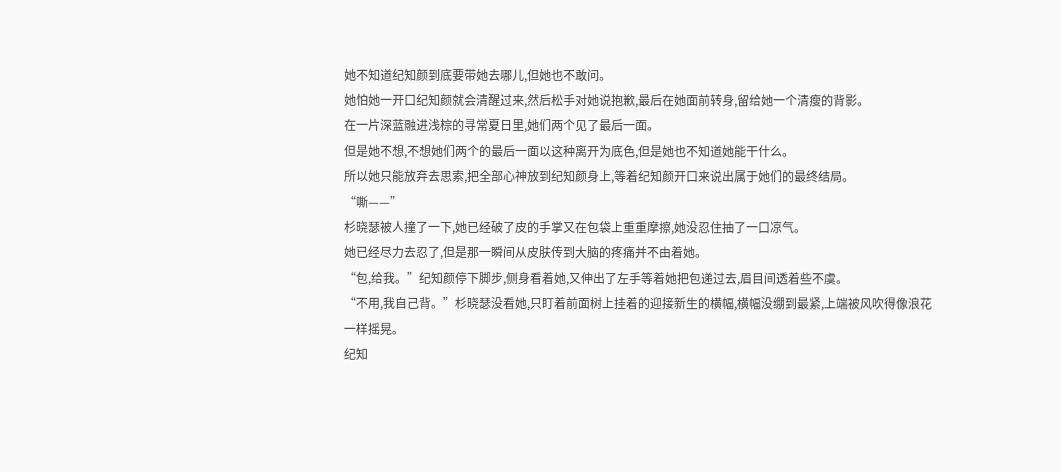她不知道纪知颜到底要带她去哪儿,但她也不敢问。
她怕她一开口纪知颜就会清醒过来,然后松手对她说抱歉,最后在她面前转身,留给她一个清瘦的背影。
在一片深蓝融进浅棕的寻常夏日里,她们两个见了最后一面。
但是她不想,不想她们两个的最后一面以这种离开为底色,但是她也不知道她能干什么。
所以她只能放弃去思索,把全部心神放到纪知颜身上,等着纪知颜开口来说出属于她们的最终结局。
“嘶——”
杉晓瑟被人撞了一下,她已经破了皮的手掌又在包袋上重重摩擦,她没忍住抽了一口凉气。
她已经尽力去忍了,但是那一瞬间从皮肤传到大脑的疼痛并不由着她。
“包,给我。”纪知颜停下脚步,侧身看着她,又伸出了左手等着她把包递过去,眉目间透着些不虞。
“不用,我自己背。”杉晓瑟没看她,只盯着前面树上挂着的迎接新生的横幅,横幅没绷到最紧,上端被风吹得像浪花一样摇晃。
纪知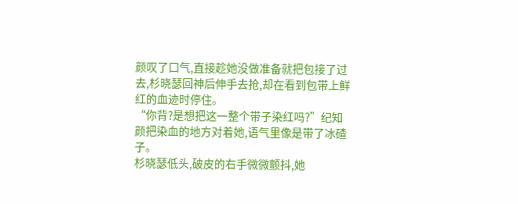颜叹了口气,直接趁她没做准备就把包接了过去,杉晓瑟回神后伸手去抢,却在看到包带上鲜红的血迹时停住。
“你背?是想把这一整个带子染红吗?”纪知颜把染血的地方对着她,语气里像是带了冰碴子。
杉晓瑟低头,破皮的右手微微颤抖,她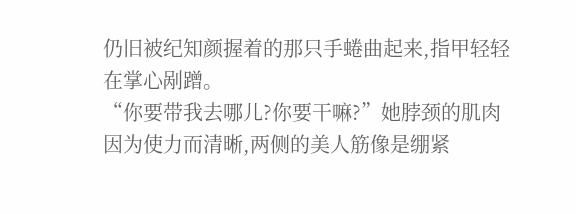仍旧被纪知颜握着的那只手蜷曲起来,指甲轻轻在掌心剐蹭。
“你要带我去哪儿?你要干嘛?”她脖颈的肌肉因为使力而清晰,两侧的美人筋像是绷紧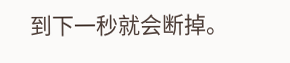到下一秒就会断掉。